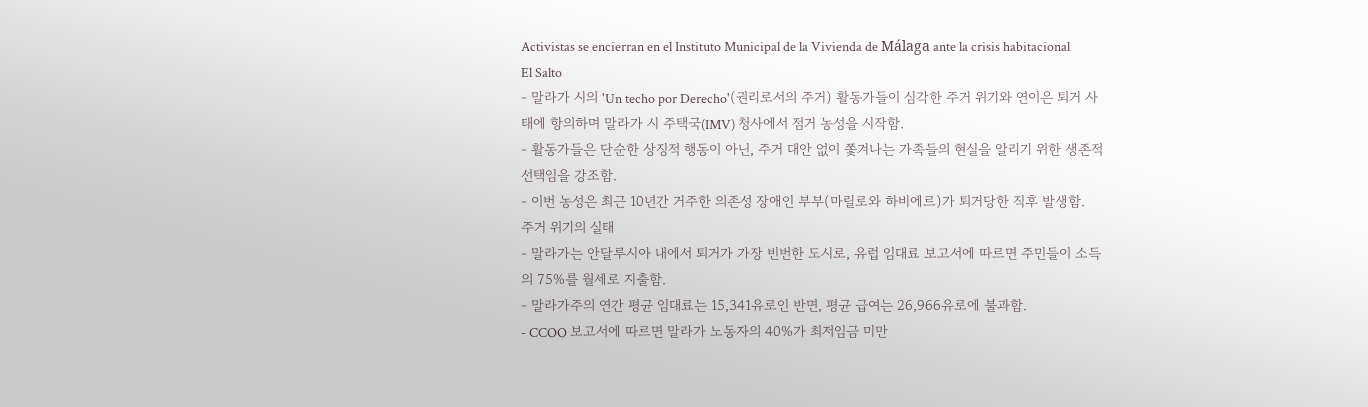Activistas se encierran en el Instituto Municipal de la Vivienda de Málaga ante la crisis habitacional
El Salto
- 말라가 시의 'Un techo por Derecho'(권리로서의 주거) 활동가들이 심각한 주거 위기와 연이은 퇴거 사태에 항의하며 말라가 시 주택국(IMV) 청사에서 점거 농성을 시작함.
- 활동가들은 단순한 상징적 행동이 아닌, 주거 대안 없이 쫓겨나는 가족들의 현실을 알리기 위한 생존적 선택임을 강조함.
- 이번 농성은 최근 10년간 거주한 의존성 장애인 부부(마릴로와 하비에르)가 퇴거당한 직후 발생함.
주거 위기의 실태
- 말라가는 안달루시아 내에서 퇴거가 가장 빈번한 도시로, 유럽 임대료 보고서에 따르면 주민들이 소득의 75%를 월세로 지출함.
- 말라가주의 연간 평균 임대료는 15,341유로인 반면, 평균 급여는 26,966유로에 불과함.
- CCOO 보고서에 따르면 말라가 노동자의 40%가 최저임금 미만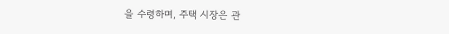을 수령하며, 주택 시장은 관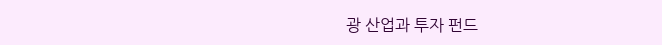광 산업과 투자 펀드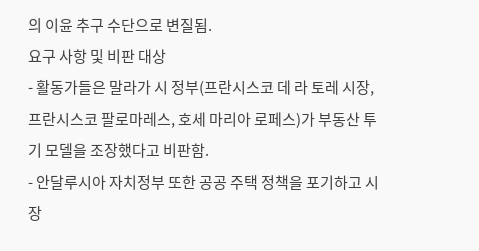의 이윤 추구 수단으로 변질됨.
요구 사항 및 비판 대상
- 활동가들은 말라가 시 정부(프란시스코 데 라 토레 시장, 프란시스코 팔로마레스, 호세 마리아 로페스)가 부동산 투기 모델을 조장했다고 비판함.
- 안달루시아 자치정부 또한 공공 주택 정책을 포기하고 시장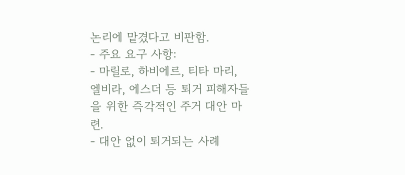논리에 맡겼다고 비판함.
- 주요 요구 사항:
- 마릴로, 하비에르, 티타 마리, 엘비라, 에스더 등 퇴거 피해자들을 위한 즉각적인 주거 대안 마련.
- 대안 없이 퇴거되는 사례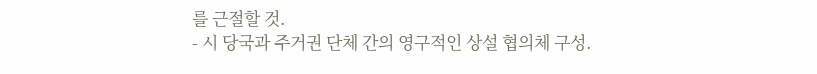를 근절할 것.
- 시 당국과 주거권 단체 간의 영구적인 상설 협의체 구성.